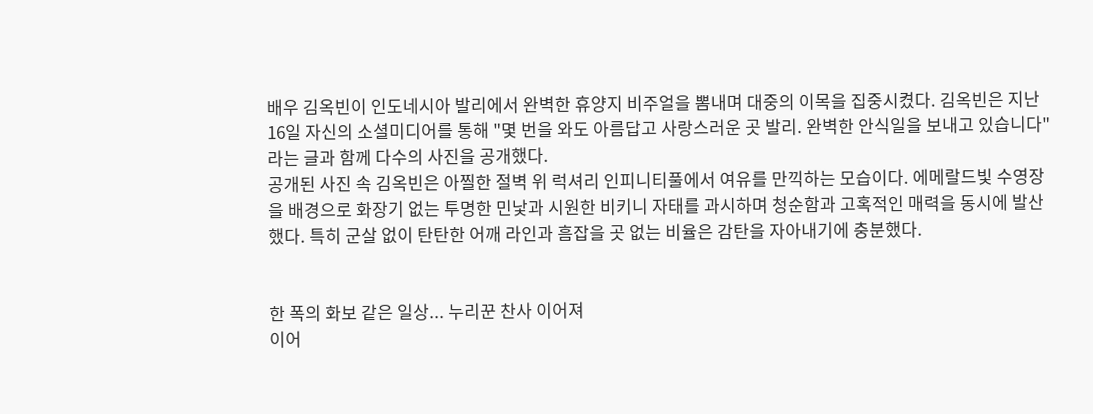배우 김옥빈이 인도네시아 발리에서 완벽한 휴양지 비주얼을 뽐내며 대중의 이목을 집중시켰다. 김옥빈은 지난 16일 자신의 소셜미디어를 통해 "몇 번을 와도 아름답고 사랑스러운 곳 발리. 완벽한 안식일을 보내고 있습니다"라는 글과 함께 다수의 사진을 공개했다.
공개된 사진 속 김옥빈은 아찔한 절벽 위 럭셔리 인피니티풀에서 여유를 만끽하는 모습이다. 에메랄드빛 수영장을 배경으로 화장기 없는 투명한 민낯과 시원한 비키니 자태를 과시하며 청순함과 고혹적인 매력을 동시에 발산했다. 특히 군살 없이 탄탄한 어깨 라인과 흠잡을 곳 없는 비율은 감탄을 자아내기에 충분했다.


한 폭의 화보 같은 일상... 누리꾼 찬사 이어져
이어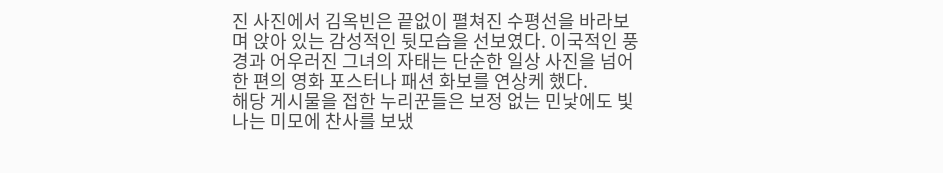진 사진에서 김옥빈은 끝없이 펼쳐진 수평선을 바라보며 앉아 있는 감성적인 뒷모습을 선보였다. 이국적인 풍경과 어우러진 그녀의 자태는 단순한 일상 사진을 넘어 한 편의 영화 포스터나 패션 화보를 연상케 했다.
해당 게시물을 접한 누리꾼들은 보정 없는 민낯에도 빛나는 미모에 찬사를 보냈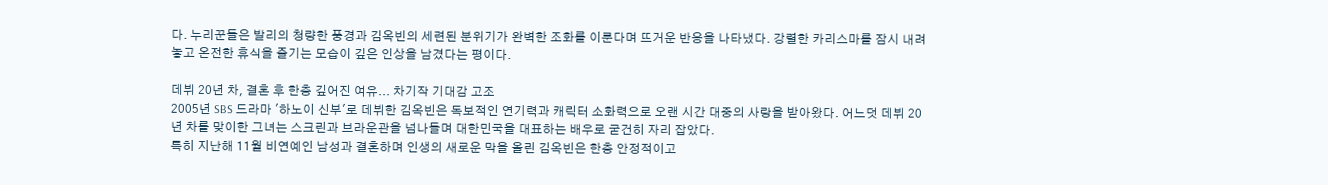다. 누리꾼들은 발리의 청량한 풍경과 김옥빈의 세련된 분위기가 완벽한 조화를 이룬다며 뜨거운 반응을 나타냈다. 강렬한 카리스마를 잠시 내려놓고 온전한 휴식을 즐기는 모습이 깊은 인상을 남겼다는 평이다.

데뷔 20년 차, 결혼 후 한층 깊어진 여유... 차기작 기대감 고조
2005년 SBS 드라마 '하노이 신부'로 데뷔한 김옥빈은 독보적인 연기력과 캐릭터 소화력으로 오랜 시간 대중의 사랑을 받아왔다. 어느덧 데뷔 20년 차를 맞이한 그녀는 스크린과 브라운관을 넘나들며 대한민국을 대표하는 배우로 굳건히 자리 잡았다.
특히 지난해 11월 비연예인 남성과 결혼하며 인생의 새로운 막을 올린 김옥빈은 한층 안정적이고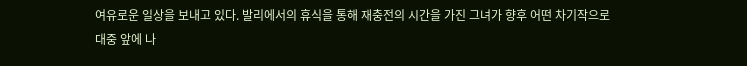여유로운 일상을 보내고 있다. 발리에서의 휴식을 통해 재충전의 시간을 가진 그녀가 향후 어떤 차기작으로 대중 앞에 나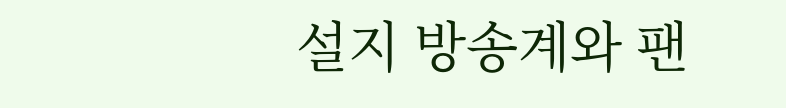설지 방송계와 팬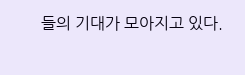들의 기대가 모아지고 있다.